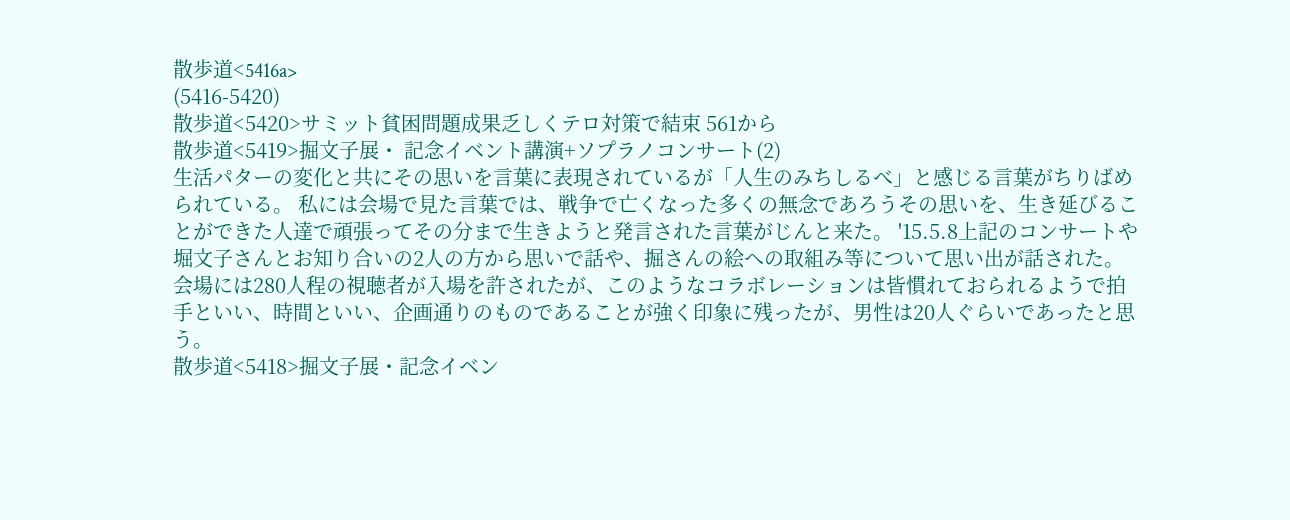散歩道<5416a>
(5416-5420)
散歩道<5420>サミット貧困問題成果乏しくテロ対策で結束 561から
散歩道<5419>掘文子展・ 記念イベント講演+ソプラノコンサート(2)
生活パターの変化と共にその思いを言葉に表現されているが「人生のみちしるべ」と感じる言葉がちりばめられている。 私には会場で見た言葉では、戦争で亡くなった多くの無念であろうその思いを、生き延びることができた人達で頑張ってその分まで生きようと発言された言葉がじんと来た。 '15.5.8上記のコンサートや堀文子さんとお知り合いの2人の方から思いで話や、掘さんの絵への取組み等について思い出が話された。会場には280人程の視聴者が入場を許されたが、このようなコラボレーションは皆慣れておられるようで拍手といい、時間といい、企画通りのものであることが強く印象に残ったが、男性は20人ぐらいであったと思う。
散歩道<5418>掘文子展・記念イベン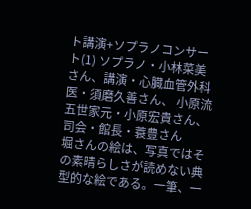ト講演+ソプラノコンサート(1) ソプラノ・小林菜美さん、講演・心臓血管外科医・須磨久善さん、 小原流五世家元・小原宏貴さん、司会・館長・蓑豊さん
堀さんの絵は、写真ではその素晴らしさが読めない典型的な絵である。一筆、一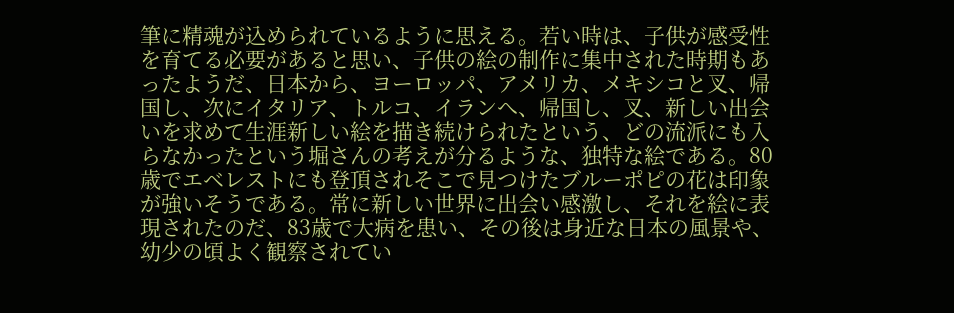筆に精魂が込められているように思える。若い時は、子供が感受性を育てる必要があると思い、子供の絵の制作に集中された時期もあったようだ、日本から、ヨーロッパ、アメリカ、メキシコと叉、帰国し、次にイタリア、トルコ、イランへ、帰国し、叉、新しい出会いを求めて生涯新しい絵を描き続けられたという、どの流派にも入らなかったという堀さんの考えが分るような、独特な絵である。80歳でエベレストにも登頂されそこで見つけたブルーポピの花は印象が強いそうである。常に新しい世界に出会い感激し、それを絵に表現されたのだ、83歳で大病を患い、その後は身近な日本の風景や、幼少の頃よく観察されてい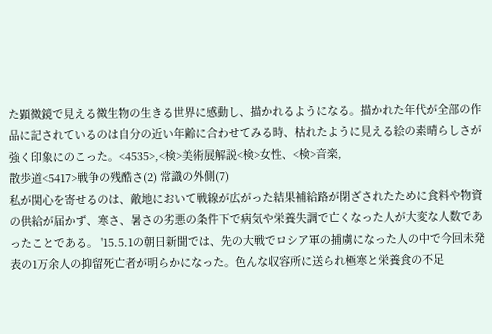た顕微鏡で見える微生物の生きる世界に感動し、描かれるようになる。描かれた年代が全部の作品に記されているのは自分の近い年齢に合わせてみる時、枯れたように見える絵の素晴らしさが強く印象にのこった。<4535>,<検>美術展解説<検>女性、<検>音楽,
散歩道<5417>戦争の残酷さ(2) 常識の外側(7)
私が関心を寄せるのは、敵地において戦線が広がった結果補給路が閉ざされたために食料や物資の供給が届かず、寒さ、暑さの劣悪の条件下で病気や栄養失調で亡くなった人が大変な人数であったことである。 '15.5.1の朝日新聞では、先の大戦でロシア軍の捕虜になった人の中で今回未発表の1万余人の抑留死亡者が明らかになった。色んな収容所に送られ極寒と栄養食の不足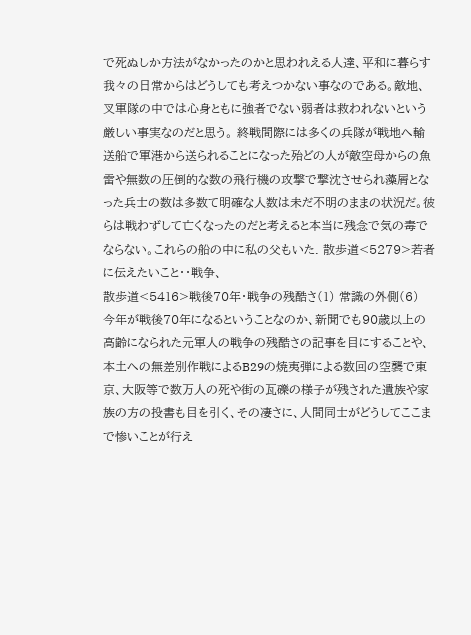で死ぬしか方法がなかったのかと思われえる人達、平和に暮らす我々の日常からはどうしても考えつかない事なのである。敵地、叉軍隊の中では心身ともに強者でない弱者は救われないという厳しい事実なのだと思う。 終戦間際には多くの兵隊が戦地へ輸送船で軍港から送られることになった殆どの人が敵空母からの魚雷や無数の圧倒的な数の飛行機の攻撃で撃沈させられ藻屑となった兵士の数は多数て明確な人数は未だ不明のままの状況だ。彼らは戦わずして亡くなったのだと考えると本当に残念で気の毒でならない。これらの船の中に私の父もいた. 散歩道<5279>若者に伝えたいこと・・戦争、
散歩道<5416>戦後70年・戦争の残酷さ(1) 常識の外側(6)
今年が戦後70年になるということなのか、新聞でも90歳以上の高齢になられた元軍人の戦争の残酷さの記事を目にすることや、本土への無差別作戦によるB29の焼夷弾による数回の空襲で東京、大阪等で数万人の死や街の瓦礫の様子が残された遺族や家族の方の投書も目を引く、その凄さに、人間同士がどうしてここまで惨いことが行え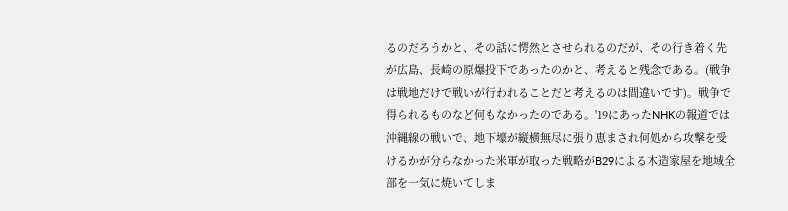るのだろうかと、その話に愕然とさせられるのだが、その行き着く先が広島、長崎の原爆投下であったのかと、考えると残念である。(戦争は戦地だけで戦いが行われることだと考えるのは間違いです)。戦争で得られるものなど何もなかったのである。'19にあったNHKの報道では沖縄線の戦いで、地下壕が縦横無尽に張り恵まされ何処から攻撃を受けるかが分らなかった米軍が取った戦略がB29による木造家屋を地域全部を一気に焼いてしま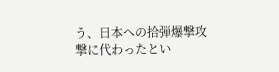う、日本への拾弾爆撃攻撃に代わったとい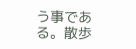う事である。散歩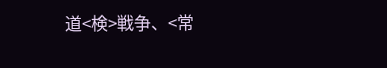道<検>戦争、<常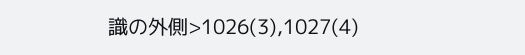識の外側>1026(3),1027(4)